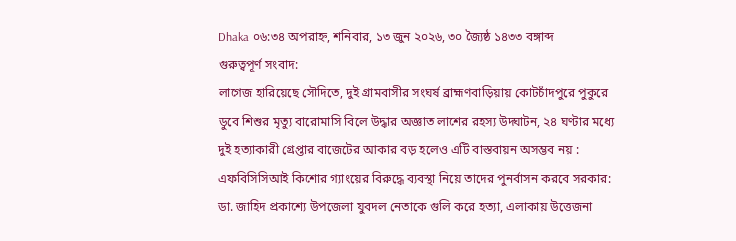Dhaka ০৬:৩৪ অপরাহ্ন, শনিবার, ১৩ জুন ২০২৬, ৩০ জ্যৈষ্ঠ ১৪৩৩ বঙ্গাব্দ
গুরুত্বপূর্ণ সংবাদ:
লাগেজ হারিয়েছে সৌদিতে, দুই গ্রামবাসীর সংঘর্ষ ব্রাহ্মণবাড়িয়ায় কোটচাঁদপুরে পুকুরে ডুবে শিশুর মৃত্যু বারোমাসি বিলে উদ্ধার অজ্ঞাত লাশের রহস্য উদ্ঘাটন, ২৪ ঘণ্টার মধ্যে দুই হত্যাকারী গ্রেপ্তার বাজেটের আকার বড় হলেও এটি বাস্তবায়ন অসম্ভব নয় : এফবিসিসিআই কিশোর গ্যাংয়ের বিরুদ্ধে ব্যবস্থা নিয়ে তাদের পুনর্বাসন করবে সরকার: ডা. জাহিদ প্রকাশ্যে উপজেলা যুবদল নেতাকে গুলি করে হত্যা, এলাকায় উত্তেজনা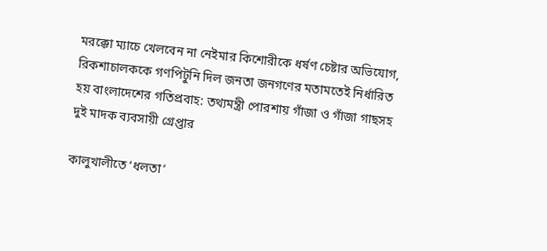মরক্কো ম্যাচে খেলবেন না নেইমার কিশোরীকে ধর্ষণ চেষ্টার অভিযোগ, রিকশাচালককে গণপিটুনি দিল জনতা জনগণের মতামতেই নির্ধারিত হয় বাংলাদেশের গতিপ্রবাহ: তথ্যমন্ত্রী পোরশায় গাঁজা ও গাঁজা গাছসহ দুই মাদক ব্যবসায়ী গ্রেপ্তার

কালুখালীতে ‘ধলতা’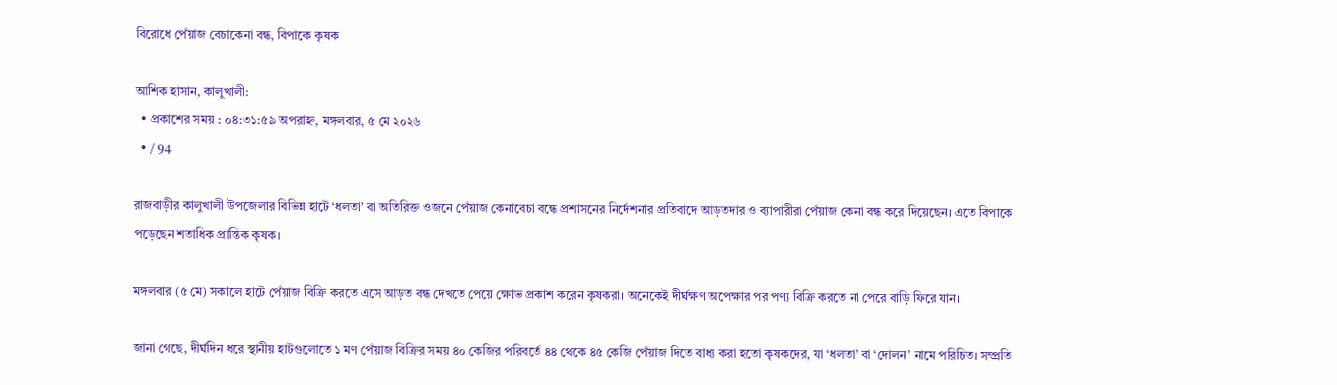বিরোধে পেঁয়াজ বেচাকেনা বন্ধ, বিপাকে কৃষক

আশিক হাসান, কালুখালী:
  • প্রকাশের সময় : ০৪:৩১:৫৯ অপরাহ্ন, মঙ্গলবার, ৫ মে ২০২৬
  • / 94

রাজবাড়ীর কালুখালী উপজেলার বিভিন্ন হাটে ‘ধলতা’ বা অতিরিক্ত ওজনে পেঁয়াজ কেনাবেচা বন্ধে প্রশাসনের নির্দেশনার প্রতিবাদে আড়তদার ও ব্যাপারীরা পেঁয়াজ কেনা বন্ধ করে দিয়েছেন। এতে বিপাকে পড়েছেন শতাধিক প্রান্তিক কৃষক।

মঙ্গলবার (৫ মে) সকালে হাটে পেঁয়াজ বিক্রি করতে এসে আড়ত বন্ধ দেখতে পেয়ে ক্ষোভ প্রকাশ করেন কৃষকরা। অনেকেই দীর্ঘক্ষণ অপেক্ষার পর পণ্য বিক্রি করতে না পেরে বাড়ি ফিরে যান।

জানা গেছে, দীর্ঘদিন ধরে স্থানীয় হাটগুলোতে ১ মণ পেঁয়াজ বিক্রির সময় ৪০ কেজির পরিবর্তে ৪৪ থেকে ৪৫ কেজি পেঁয়াজ দিতে বাধ্য করা হতো কৃষকদের, যা ‘ধলতা’ বা ‘দোলন’ নামে পরিচিত। সম্প্রতি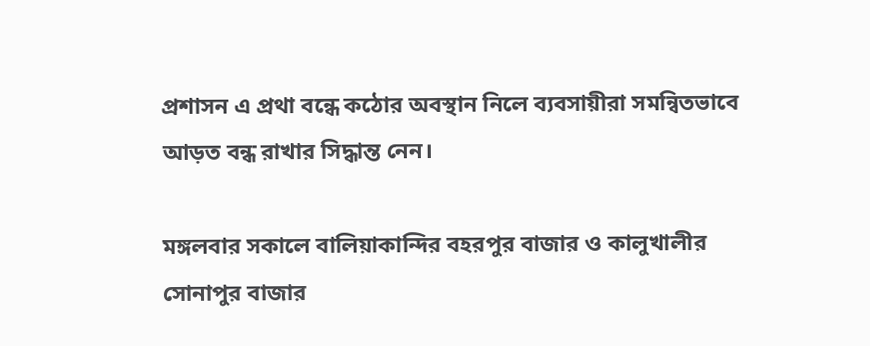প্রশাসন এ প্রথা বন্ধে কঠোর অবস্থান নিলে ব্যবসায়ীরা সমন্বিতভাবে আড়ত বন্ধ রাখার সিদ্ধান্ত নেন।

মঙ্গলবার সকালে বালিয়াকান্দির বহরপুর বাজার ও কালুখালীর সোনাপুর বাজার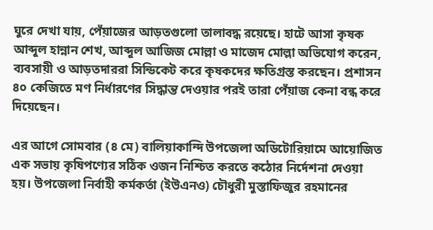ঘুরে দেখা যায়, পেঁয়াজের আড়তগুলো তালাবদ্ধ রয়েছে। হাটে আসা কৃষক আব্দুল হান্নান শেখ, আব্দুল আজিজ মোল্লা ও মাজেদ মোল্লা অভিযোগ করেন, ব্যবসায়ী ও আড়তদাররা সিন্ডিকেট করে কৃষকদের ক্ষতিগ্রস্ত করছেন। প্রশাসন ৪০ কেজিতে মণ নির্ধারণের সিদ্ধান্ত দেওয়ার পরই তারা পেঁয়াজ কেনা বন্ধ করে দিয়েছেন।

এর আগে সোমবার (৪ মে) বালিয়াকান্দি উপজেলা অডিটোরিয়ামে আয়োজিত এক সভায় কৃষিপণ্যের সঠিক ওজন নিশ্চিত করতে কঠোর নির্দেশনা দেওয়া হয়। উপজেলা নির্বাহী কর্মকর্তা (ইউএনও) চৌধুরী মুস্তাফিজুর রহমানের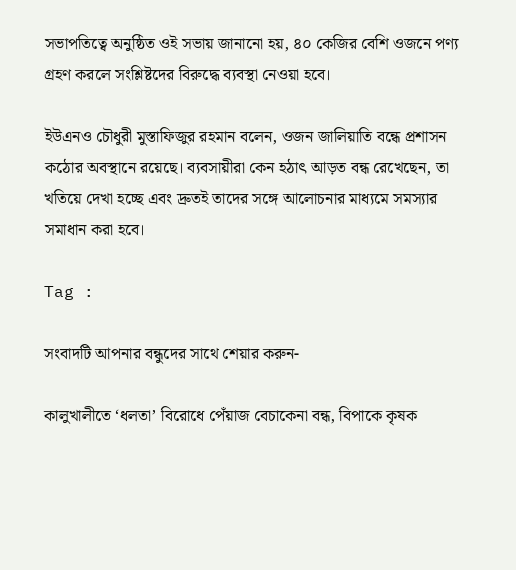সভাপতিত্বে অনুষ্ঠিত ওই সভায় জানানো হয়, ৪০ কেজির বেশি ওজনে পণ্য গ্রহণ করলে সংশ্লিষ্টদের বিরুদ্ধে ব্যবস্থা নেওয়া হবে।

ইউএনও চৌধুরী মুস্তাফিজুর রহমান বলেন, ওজন জালিয়াতি বন্ধে প্রশাসন কঠোর অবস্থানে রয়েছে। ব্যবসায়ীরা কেন হঠাৎ আড়ত বন্ধ রেখেছেন, তা খতিয়ে দেখা হচ্ছে এবং দ্রুতই তাদের সঙ্গে আলোচনার মাধ্যমে সমস্যার সমাধান করা হবে।

Tag :

সংবাদটি আপনার বন্ধুদের সাথে শেয়ার করুন-

কালুখালীতে ‘ধলতা’ বিরোধে পেঁয়াজ বেচাকেনা বন্ধ, বিপাকে কৃষক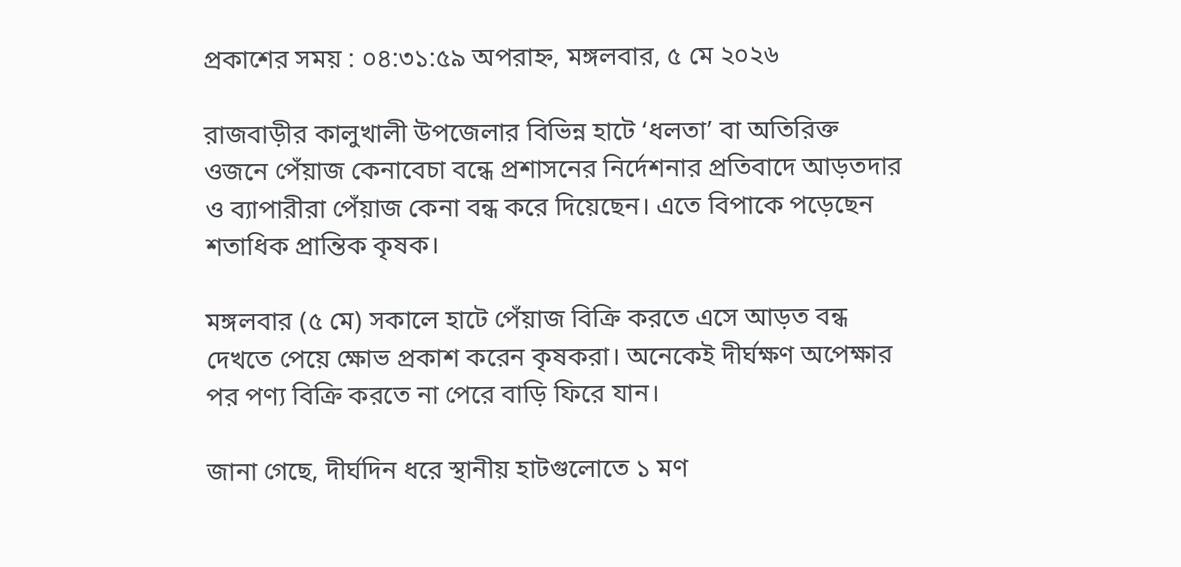প্রকাশের সময় : ০৪:৩১:৫৯ অপরাহ্ন, মঙ্গলবার, ৫ মে ২০২৬

রাজবাড়ীর কালুখালী উপজেলার বিভিন্ন হাটে ‘ধলতা’ বা অতিরিক্ত ওজনে পেঁয়াজ কেনাবেচা বন্ধে প্রশাসনের নির্দেশনার প্রতিবাদে আড়তদার ও ব্যাপারীরা পেঁয়াজ কেনা বন্ধ করে দিয়েছেন। এতে বিপাকে পড়েছেন শতাধিক প্রান্তিক কৃষক।

মঙ্গলবার (৫ মে) সকালে হাটে পেঁয়াজ বিক্রি করতে এসে আড়ত বন্ধ দেখতে পেয়ে ক্ষোভ প্রকাশ করেন কৃষকরা। অনেকেই দীর্ঘক্ষণ অপেক্ষার পর পণ্য বিক্রি করতে না পেরে বাড়ি ফিরে যান।

জানা গেছে, দীর্ঘদিন ধরে স্থানীয় হাটগুলোতে ১ মণ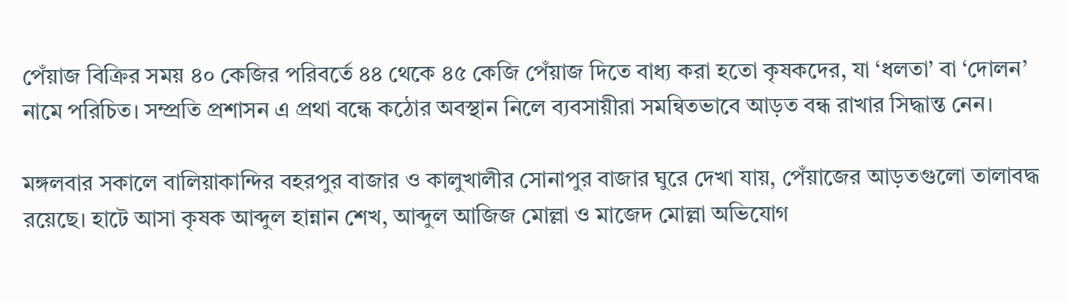পেঁয়াজ বিক্রির সময় ৪০ কেজির পরিবর্তে ৪৪ থেকে ৪৫ কেজি পেঁয়াজ দিতে বাধ্য করা হতো কৃষকদের, যা ‘ধলতা’ বা ‘দোলন’ নামে পরিচিত। সম্প্রতি প্রশাসন এ প্রথা বন্ধে কঠোর অবস্থান নিলে ব্যবসায়ীরা সমন্বিতভাবে আড়ত বন্ধ রাখার সিদ্ধান্ত নেন।

মঙ্গলবার সকালে বালিয়াকান্দির বহরপুর বাজার ও কালুখালীর সোনাপুর বাজার ঘুরে দেখা যায়, পেঁয়াজের আড়তগুলো তালাবদ্ধ রয়েছে। হাটে আসা কৃষক আব্দুল হান্নান শেখ, আব্দুল আজিজ মোল্লা ও মাজেদ মোল্লা অভিযোগ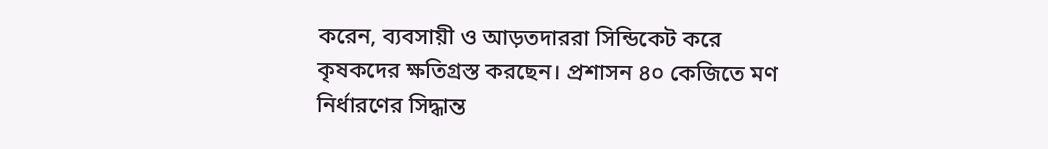করেন, ব্যবসায়ী ও আড়তদাররা সিন্ডিকেট করে কৃষকদের ক্ষতিগ্রস্ত করছেন। প্রশাসন ৪০ কেজিতে মণ নির্ধারণের সিদ্ধান্ত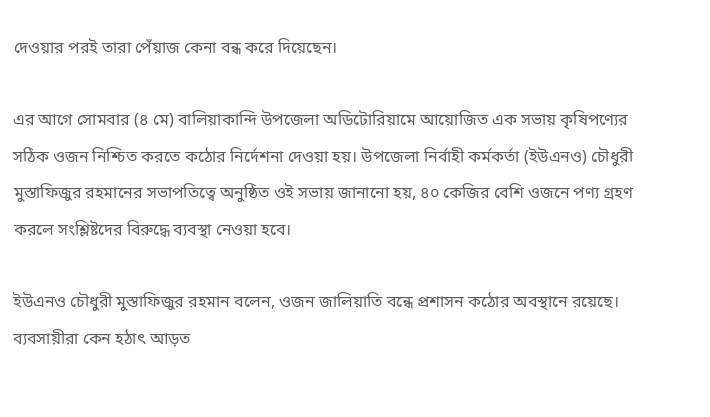দেওয়ার পরই তারা পেঁয়াজ কেনা বন্ধ করে দিয়েছেন।

এর আগে সোমবার (৪ মে) বালিয়াকান্দি উপজেলা অডিটোরিয়ামে আয়োজিত এক সভায় কৃষিপণ্যের সঠিক ওজন নিশ্চিত করতে কঠোর নির্দেশনা দেওয়া হয়। উপজেলা নির্বাহী কর্মকর্তা (ইউএনও) চৌধুরী মুস্তাফিজুর রহমানের সভাপতিত্বে অনুষ্ঠিত ওই সভায় জানানো হয়, ৪০ কেজির বেশি ওজনে পণ্য গ্রহণ করলে সংশ্লিষ্টদের বিরুদ্ধে ব্যবস্থা নেওয়া হবে।

ইউএনও চৌধুরী মুস্তাফিজুর রহমান বলেন, ওজন জালিয়াতি বন্ধে প্রশাসন কঠোর অবস্থানে রয়েছে। ব্যবসায়ীরা কেন হঠাৎ আড়ত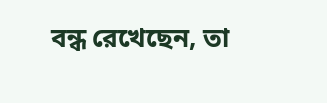বন্ধ রেখেছেন, তা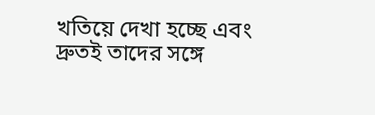খতিয়ে দেখা হচ্ছে এবং দ্রুতই তাদের সঙ্গে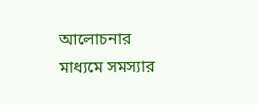আলোচনার মাধ্যমে সমস্যার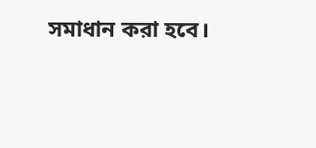সমাধান করা হবে।